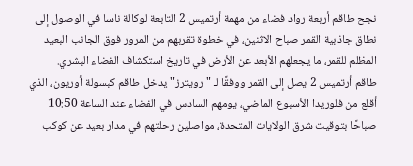نجح طاقم أربعة رواد فضاء من مهمة أرتميس 2 التابعة لوكالة ناسا في الوصول إلى نطاق جاذبية القمر صباح الاثنين، في خطوة تقربهم من المرور فوق الجانب البعيد المظلم للقمر، ما يجعلهم الأبعد عن الأرض في تاريخ استكشاف الفضاء البشري.
طاقم أرتميس 2 يصل إلى القمر ووفقًا لـ " رويترز" يدخل طاقم كبسولة أوريون، الذي أقلع من فلوريدا الأسبوع الماضي، يومهم السادس في الفضاء عند الساعة 10:50 صباحًا بتوقيت شرق الولايات المتحدة، مواصلين رحلتهم في مدار بعيد عن كوكب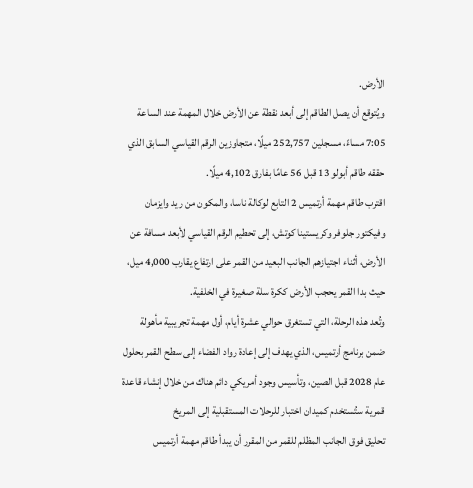الأرض.
ويُتوقع أن يصل الطاقم إلى أبعد نقطة عن الأرض خلال المهمة عند الساعة 7:05 مساءً، مسجلين 252,757 ميلًا، متجاوزين الرقم القياسي السابق الذي حققه طاقم أبولو 13 قبل 56 عامًا بفارق 4,102 ميلًا.
اقترب طاقم مهمة أرتميس 2 التابع لوكالة ناسا، والمكون من ريد وايزمان وفيكتور جلوفر وكريستينا كوتش، إلى تحطيم الرقم القياسي لأبعد مسافة عن الأرض، أثناء اجتيازهم الجانب البعيد من القمر على ارتفاع يقارب 4,000 ميل، حيث بدا القمر يحجب الأرض ككرة سلة صغيرة في الخلفية.
وتُعد هذه الرحلة، التي تستغرق حوالي عشرة أيام، أول مهمة تجريبية مأهولة ضمن برنامج أرتميس، الذي يهدف إلى إعادة رواد الفضاء إلى سطح القمر بحلول عام 2028 قبل الصين، وتأسيس وجود أمريكي دائم هناك من خلال إنشاء قاعدة قمرية ستُستخدم كميدان اختبار للرحلات المستقبلية إلى المريخ
تحليق فوق الجانب المظلم للقمر من المقرر أن يبدأ طاقم مهمة أرتميس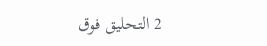2 التحليق فوق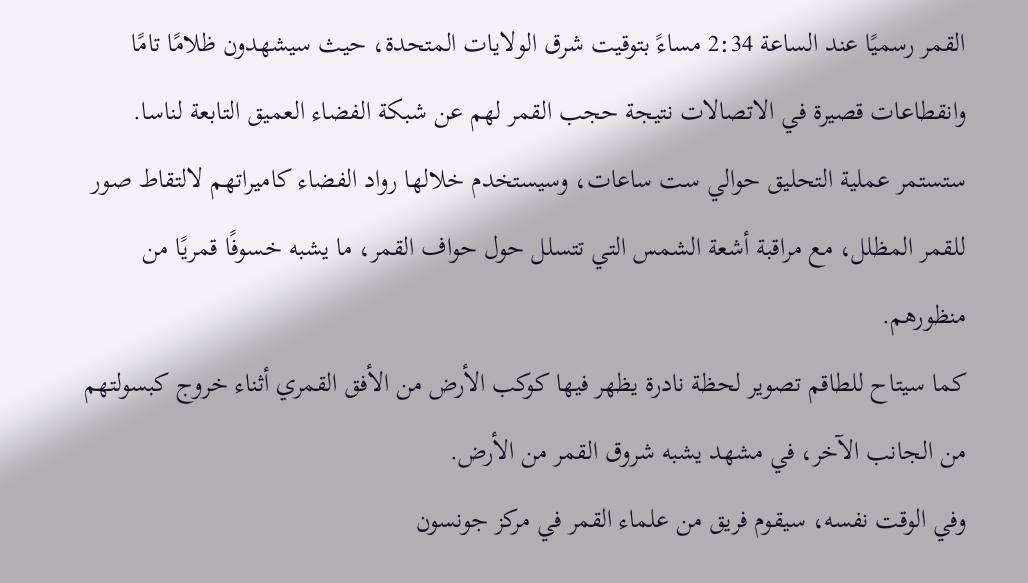القمر رسميًا عند الساعة 2:34 مساءً بتوقيت شرق الولايات المتحدة، حيث سيشهدون ظلامًا تامًا وانقطاعات قصيرة في الاتصالات نتيجة حجب القمر لهم عن شبكة الفضاء العميق التابعة لناسا.
ستستمر عملية التحليق حوالي ست ساعات، وسيستخدم خلالها رواد الفضاء كاميراتهم لالتقاط صور للقمر المظلل، مع مراقبة أشعة الشمس التي تتسلل حول حواف القمر، ما يشبه خسوفًا قمريًا من منظورهم.
كما سيتاح للطاقم تصوير لحظة نادرة يظهر فيها كوكب الأرض من الأفق القمري أثناء خروج كبسولتهم من الجانب الآخر، في مشهد يشبه شروق القمر من الأرض.
وفي الوقت نفسه، سيقوم فريق من علماء القمر في مركز جونسون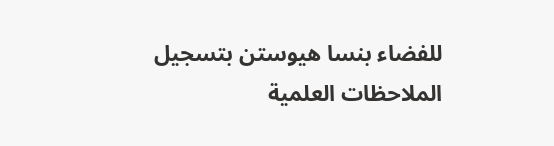للفضاء بنسا هيوستن بتسجيل الملاحظات العلمية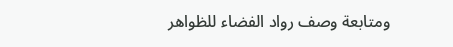ومتابعة وصف رواد الفضاء للظواهر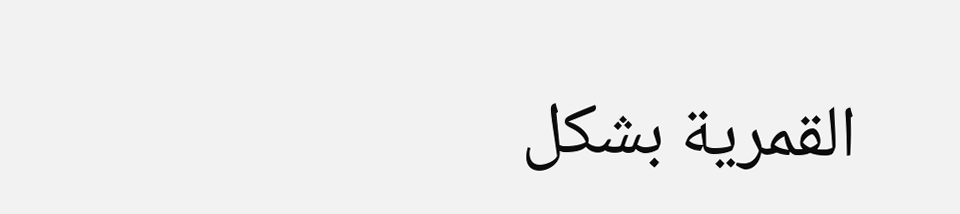القمرية بشكل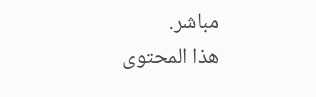مباشر.
هذا المحتوى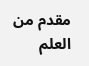مقدم من العلم